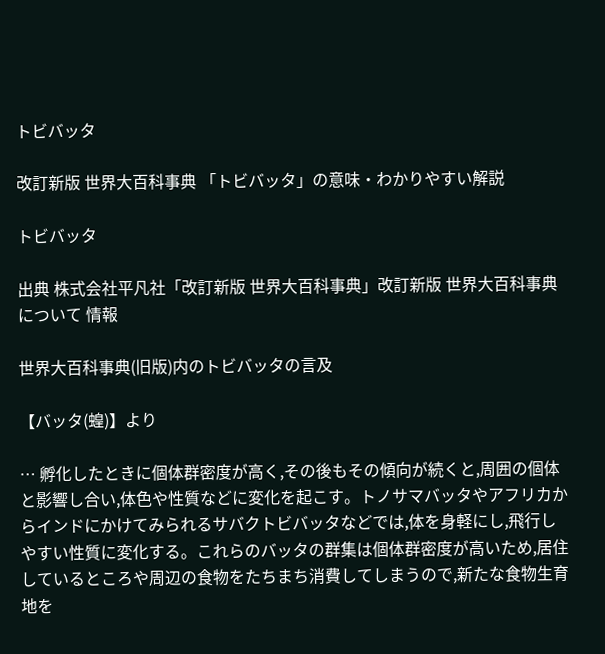トビバッタ

改訂新版 世界大百科事典 「トビバッタ」の意味・わかりやすい解説

トビバッタ

出典 株式会社平凡社「改訂新版 世界大百科事典」改訂新版 世界大百科事典について 情報

世界大百科事典(旧版)内のトビバッタの言及

【バッタ(蝗)】より

… 孵化したときに個体群密度が高く,その後もその傾向が続くと,周囲の個体と影響し合い,体色や性質などに変化を起こす。トノサマバッタやアフリカからインドにかけてみられるサバクトビバッタなどでは,体を身軽にし,飛行しやすい性質に変化する。これらのバッタの群集は個体群密度が高いため,居住しているところや周辺の食物をたちまち消費してしまうので,新たな食物生育地を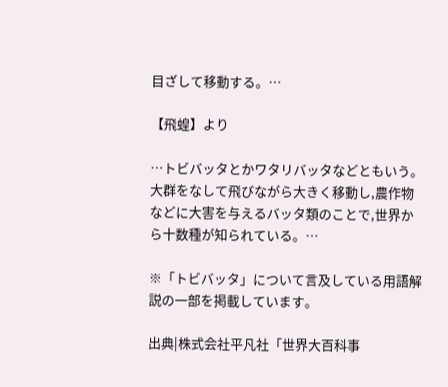目ざして移動する。…

【飛蝗】より

…トビバッタとかワタリバッタなどともいう。大群をなして飛びながら大きく移動し,農作物などに大害を与えるバッタ類のことで,世界から十数種が知られている。…

※「トビバッタ」について言及している用語解説の一部を掲載しています。

出典|株式会社平凡社「世界大百科事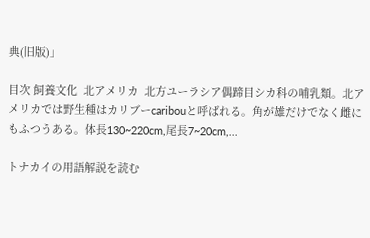典(旧版)」

目次 飼養文化  北アメリカ  北方ユーラシア偶蹄目シカ科の哺乳類。北アメリカでは野生種はカリブーcaribouと呼ばれる。角が雄だけでなく雌にもふつうある。体長130~220cm,尾長7~20cm,...

トナカイの用語解説を読む